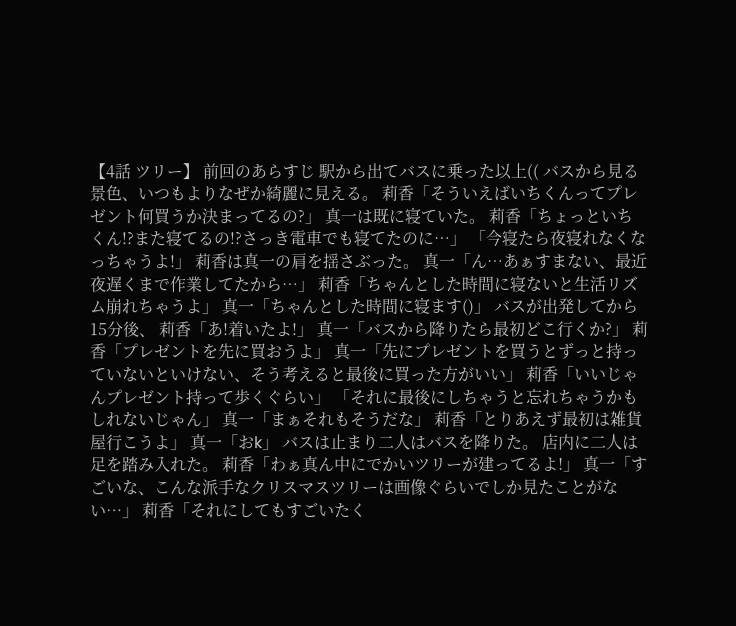【4話 ツリー】 前回のあらすじ 駅から出てバスに乗った以上(( バスから見る景色、いつもよりなぜか綺麗に見える。 莉香「そういえばいちくんってプレゼント何買うか決まってるの?」 真一は既に寝ていた。 莉香「ちょっといちくん!?また寝てるの!?さっき電車でも寝てたのに…」 「今寝たら夜寝れなくなっちゃうよ!」 莉香は真一の肩を揺さぶった。 真一「ん…あぁすまない、最近夜遅くまで作業してたから…」 莉香「ちゃんとした時間に寝ないと生活リズム崩れちゃうよ」 真一「ちゃんとした時間に寝ます()」 バスが出発してから15分後、 莉香「あ!着いたよ!」 真一「バスから降りたら最初どこ行くか?」 莉香「プレゼントを先に買おうよ」 真一「先にプレゼントを買うとずっと持っていないといけない、そう考えると最後に買った方がいい」 莉香「いいじゃんプレゼント持って歩くぐらい」 「それに最後にしちゃうと忘れちゃうかもしれないじゃん」 真一「まぁそれもそうだな」 莉香「とりあえず最初は雑貨屋行こうよ」 真一「おk」 バスは止まり二人はバスを降りた。 店内に二人は足を踏み入れた。 莉香「わぁ真ん中にでかいツリーが建ってるよ!」 真一「すごいな、こんな派手なクリスマスツリーは画像ぐらいでしか見たことがない…」 莉香「それにしてもすごいたく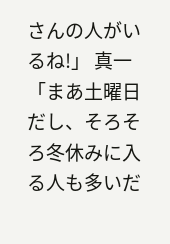さんの人がいるね!」 真一「まあ土曜日だし、そろそろ冬休みに入る人も多いだ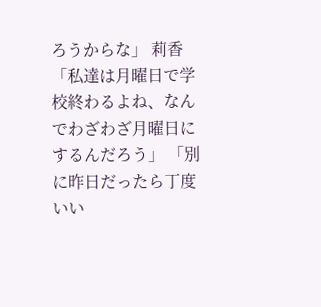ろうからな」 莉香「私達は月曜日で学校終わるよね、なんでわざわざ月曜日にするんだろう」 「別に昨日だったら丁度いい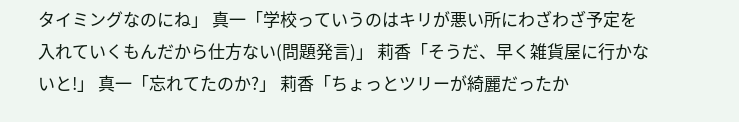タイミングなのにね」 真一「学校っていうのはキリが悪い所にわざわざ予定を入れていくもんだから仕方ない(問題発言)」 莉香「そうだ、早く雑貨屋に行かないと!」 真一「忘れてたのか?」 莉香「ちょっとツリーが綺麗だったか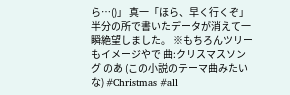ら…()」 真一「ほら、早く行くぞ」
半分の所で書いたデータが消えて一瞬絶望しました。 ※もちろんツリーもイメージやで 曲:クリスマスソング のあ (この小説のテーマ曲みたいな) #Christmas #all